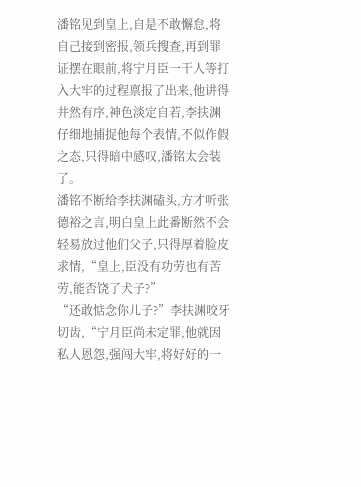潘铭见到皇上,自是不敢懈怠,将自己接到密报,领兵搜查,再到罪证摆在眼前,将宁月臣一干人等打入大牢的过程禀报了出来,他讲得井然有序,神色淡定自若,李扶渊仔细地捕捉他每个表情,不似作假之态,只得暗中感叹,潘铭太会装了。
潘铭不断给李扶渊磕头,方才听张德裕之言,明白皇上此番断然不会轻易放过他们父子,只得厚着脸皮求情,“皇上,臣没有功劳也有苦劳,能否饶了犬子?”
“还敢惦念你儿子?”李扶渊咬牙切齿,“宁月臣尚未定罪,他就因私人恩怨,强闯大牢,将好好的一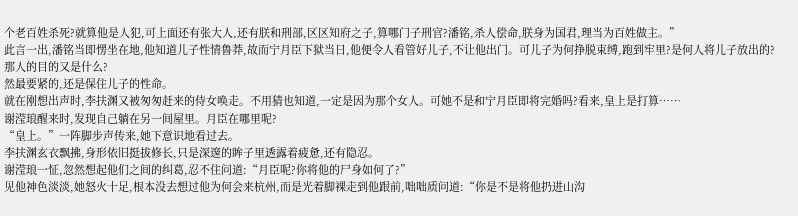个老百姓杀死?就算他是人犯,可上面还有张大人,还有朕和刑部,区区知府之子,算哪门子刑官?潘铭,杀人偿命,朕身为国君,理当为百姓做主。”
此言一出,潘铭当即愣坐在地,他知道儿子性情鲁莽,故而宁月臣下狱当日,他便令人看管好儿子,不让他出门。可儿子为何挣脱束缚,跑到牢里?是何人将儿子放出的?那人的目的又是什么?
然最要紧的,还是保住儿子的性命。
就在刚想出声时,李扶渊又被匆匆赶来的侍女唤走。不用猜也知道,一定是因为那个女人。可她不是和宁月臣即将完婚吗?看来,皇上是打算……
谢滢琅醒来时,发现自己躺在另一间屋里。月臣在哪里呢?
“皇上。”一阵脚步声传来,她下意识地看过去。
李扶渊玄衣飘拂,身形依旧挺拔修长,只是深邃的眸子里透露着疲惫,还有隐忍。
谢滢琅一怔,忽然想起他们之间的纠葛,忍不住问道:“月臣呢?你将他的尸身如何了?”
见他神色淡淡,她怒火十足,根本没去想过他为何会来杭州,而是光着脚裸走到他跟前,咄咄质问道:“你是不是将他扔进山沟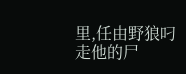里,任由野狼叼走他的尸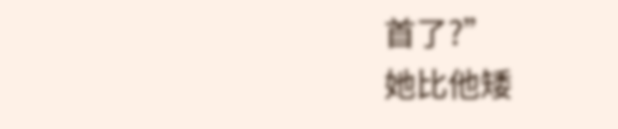首了?”
她比他矮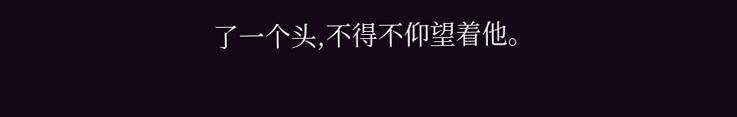了一个头,不得不仰望着他。